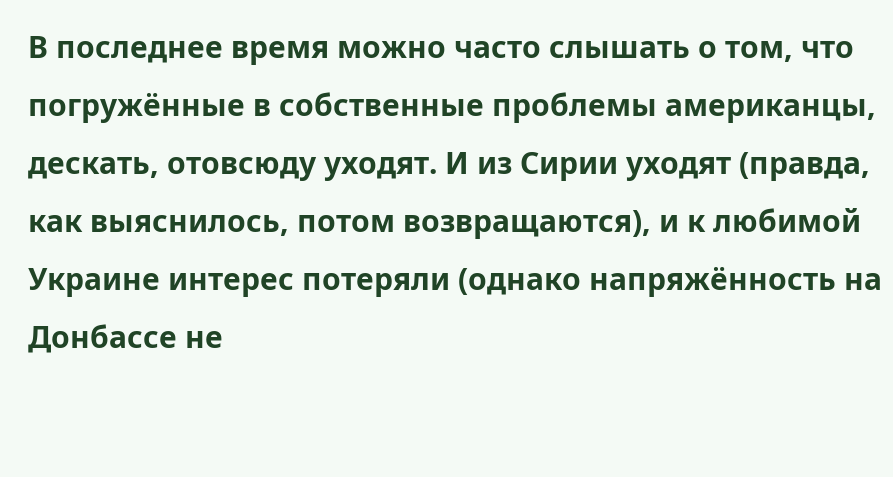В последнее время можно часто слышать о том, что погружённые в собственные проблемы американцы, дескать, отовсюду уходят. И из Сирии уходят (правда, как выяснилось, потом возвращаются), и к любимой Украине интерес потеряли (однако напряжённость на Донбассе не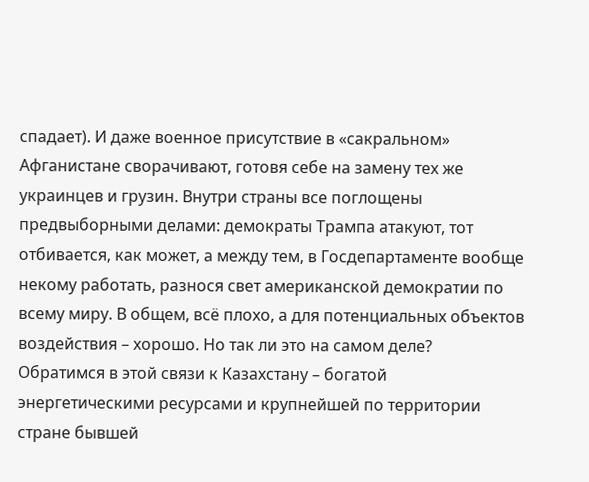спадает). И даже военное присутствие в «сакральном» Афганистане сворачивают, готовя себе на замену тех же украинцев и грузин. Внутри страны все поглощены предвыборными делами: демократы Трампа атакуют, тот отбивается, как может, а между тем, в Госдепартаменте вообще некому работать, разнося свет американской демократии по всему миру. В общем, всё плохо, а для потенциальных объектов воздействия – хорошо. Но так ли это на самом деле?
Обратимся в этой связи к Казахстану – богатой энергетическими ресурсами и крупнейшей по территории стране бывшей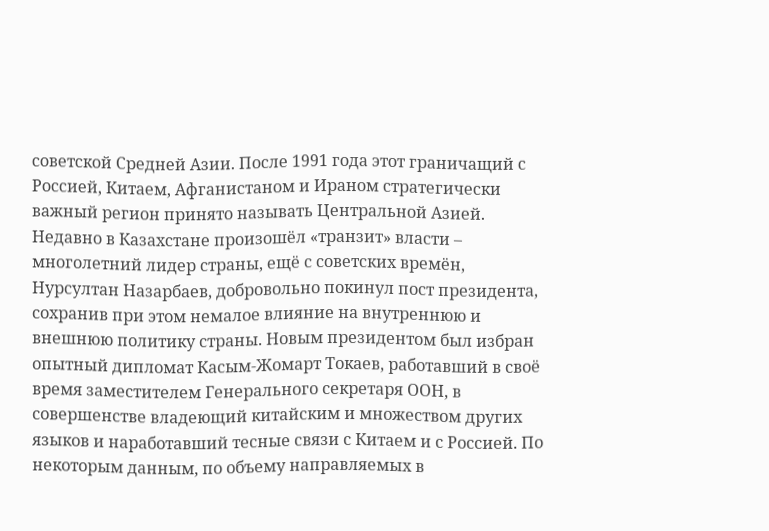советской Средней Азии. После 1991 года этот граничащий с Россией, Китаем, Афганистаном и Ираном стратегически важный регион принято называть Центральной Азией. Недавно в Казахстане произошёл «транзит» власти – многолетний лидер страны, ещё с советских времён, Нурсултан Назарбаев, добровольно покинул пост президента, сохранив при этом немалое влияние на внутреннюю и внешнюю политику страны. Новым президентом был избран опытный дипломат Касым-Жомарт Токаев, работавший в своё время заместителем Генерального секретаря ООН, в совершенстве владеющий китайским и множеством других языков и наработавший тесные связи с Китаем и с Россией. По некоторым данным, по объему направляемых в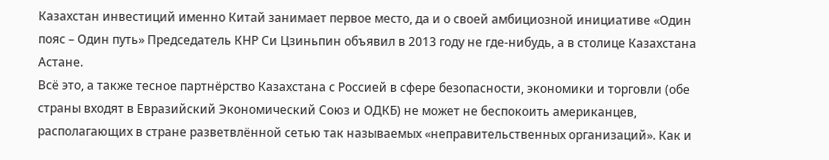Казахстан инвестиций именно Китай занимает первое место, да и о своей амбициозной инициативе «Один пояс – Один путь» Председатель КНР Си Цзиньпин объявил в 2013 году не где-нибудь, а в столице Казахстана Астане.
Всё это, а также тесное партнёрство Казахстана с Россией в сфере безопасности, экономики и торговли (обе страны входят в Евразийский Экономический Союз и ОДКБ) не может не беспокоить американцев, располагающих в стране разветвлённой сетью так называемых «неправительственных организаций». Как и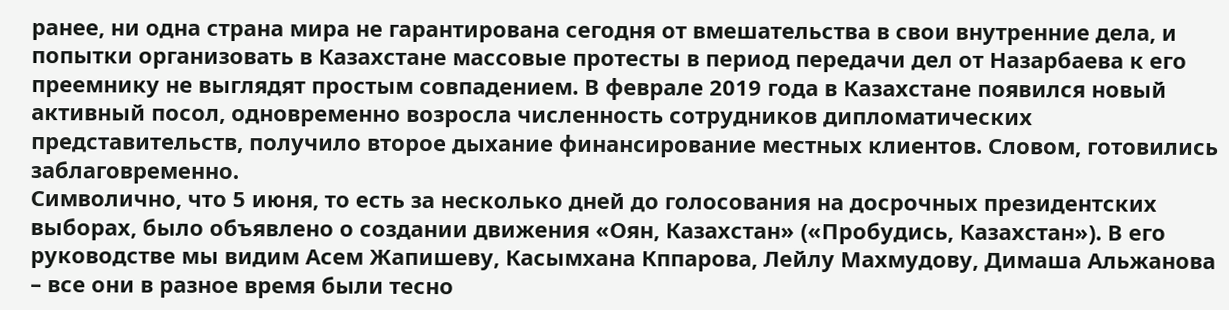ранее, ни одна страна мира не гарантирована сегодня от вмешательства в свои внутренние дела, и попытки организовать в Казахстане массовые протесты в период передачи дел от Назарбаева к его преемнику не выглядят простым совпадением. В феврале 2019 года в Казахстане появился новый активный посол, одновременно возросла численность сотрудников дипломатических представительств, получило второе дыхание финансирование местных клиентов. Словом, готовились заблаговременно.
Символично, что 5 июня, то есть за несколько дней до голосования на досрочных президентских выборах, было объявлено о создании движения «Оян, Казахстан» («Пробудись, Казахстан»). В его руководстве мы видим Асем Жапишеву, Касымхана Кппарова, Лейлу Махмудову, Димаша Альжанова – все они в разное время были тесно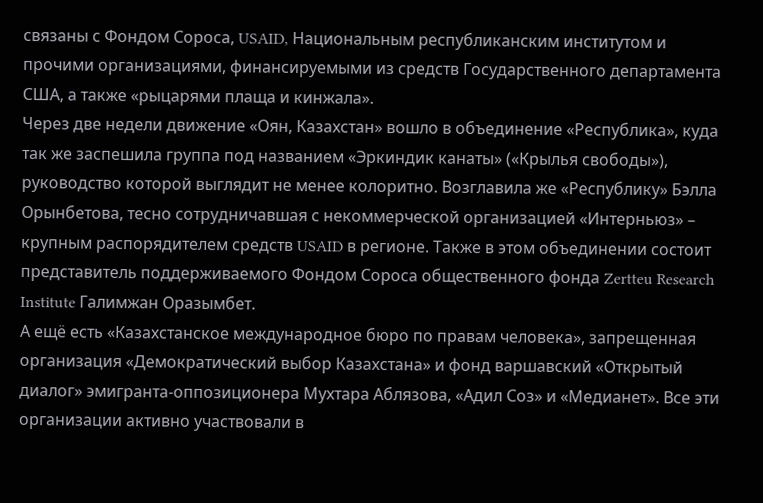связаны с Фондом Сороса, USAID, Национальным республиканским институтом и прочими организациями, финансируемыми из средств Государственного департамента США, а также «рыцарями плаща и кинжала».
Через две недели движение «Оян, Казахстан» вошло в объединение «Республика», куда так же заспешила группа под названием «Эркиндик канаты» («Крылья свободы»), руководство которой выглядит не менее колоритно. Возглавила же «Республику» Бэлла Орынбетова, тесно сотрудничавшая с некоммерческой организацией «Интерньюз» – крупным распорядителем средств USAID в регионе. Также в этом объединении состоит представитель поддерживаемого Фондом Сороса общественного фонда Zertteu Research Institute Галимжан Оразымбет.
А ещё есть «Казахстанское международное бюро по правам человека», запрещенная организация «Демократический выбор Казахстана» и фонд варшавский «Открытый диалог» эмигранта-оппозиционера Мухтара Аблязова, «Адил Соз» и «Медианет». Все эти организации активно участвовали в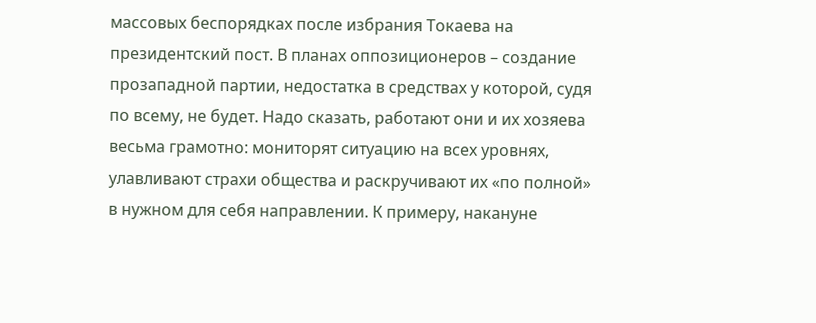массовых беспорядках после избрания Токаева на президентский пост. В планах оппозиционеров – создание прозападной партии, недостатка в средствах у которой, судя по всему, не будет. Надо сказать, работают они и их хозяева весьма грамотно: мониторят ситуацию на всех уровнях, улавливают страхи общества и раскручивают их «по полной» в нужном для себя направлении. К примеру, накануне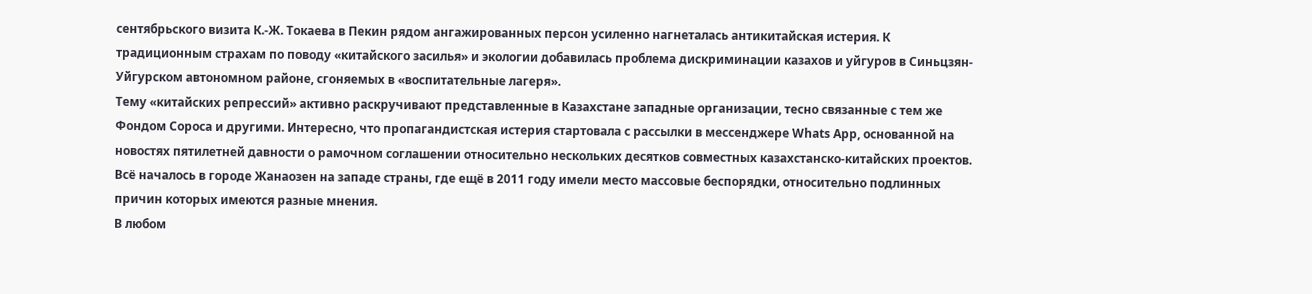сентябрьского визита К.-Ж. Токаева в Пекин рядом ангажированных персон усиленно нагнеталась антикитайская истерия. К традиционным страхам по поводу «китайского засилья» и экологии добавилась проблема дискриминации казахов и уйгуров в Синьцзян-Уйгурском автономном районе, сгоняемых в «воспитательные лагеря».
Тему «китайских репрессий» активно раскручивают представленные в Казахстане западные организации, тесно связанные с тем же Фондом Сороса и другими. Интересно, что пропагандистская истерия стартовала с рассылки в мессенджере Whats App, основанной на новостях пятилетней давности о рамочном соглашении относительно нескольких десятков совместных казахстанско-китайских проектов. Всё началось в городе Жанаозен на западе страны, где ещё в 2011 году имели место массовые беспорядки, относительно подлинных причин которых имеются разные мнения.
В любом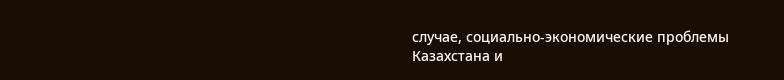случае, социально-экономические проблемы Казахстана и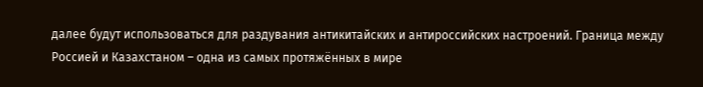далее будут использоваться для раздувания антикитайских и антироссийских настроений. Граница между Россией и Казахстаном – одна из самых протяжённых в мире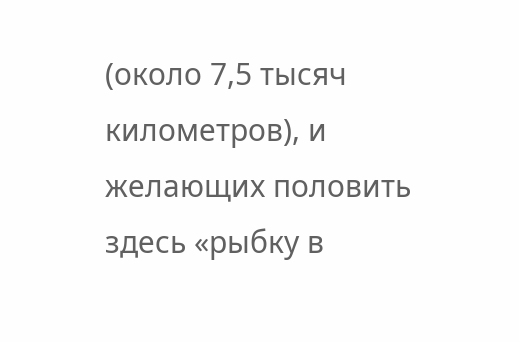(около 7,5 тысяч километров), и желающих половить здесь «рыбку в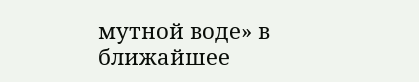мутной воде» в ближайшее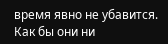время явно не убавится. Как бы они ни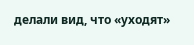делали вид, что «уходят»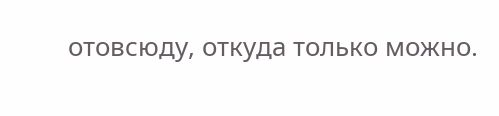отовсюду, откуда только можно.